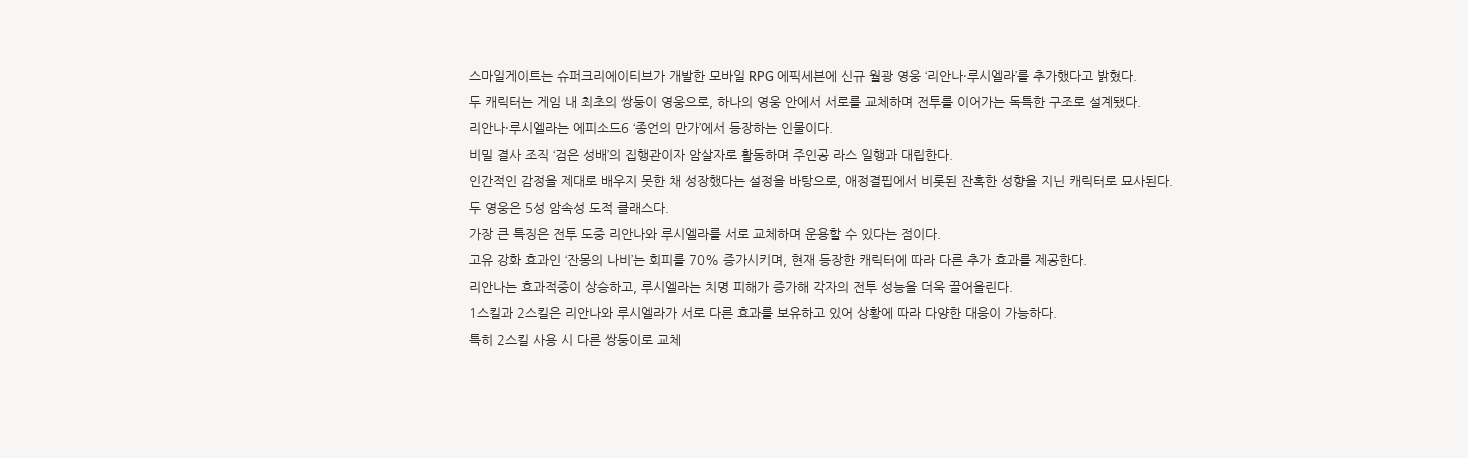스마일게이트는 슈퍼크리에이티브가 개발한 모바일 RPG 에픽세븐에 신규 월광 영웅 ‘리안나·루시엘라’를 추가했다고 밝혔다.
두 캐릭터는 게임 내 최초의 쌍둥이 영웅으로, 하나의 영웅 안에서 서로를 교체하며 전투를 이어가는 독특한 구조로 설계됐다.
리안나·루시엘라는 에피소드6 ‘종언의 만가’에서 등장하는 인물이다.
비밀 결사 조직 ‘검은 성배’의 집행관이자 암살자로 활동하며 주인공 라스 일행과 대립한다.
인간적인 감정을 제대로 배우지 못한 채 성장했다는 설정을 바탕으로, 애정결핍에서 비롯된 잔혹한 성향을 지닌 캐릭터로 묘사된다.
두 영웅은 5성 암속성 도적 클래스다.
가장 큰 특징은 전투 도중 리안나와 루시엘라를 서로 교체하며 운용할 수 있다는 점이다.
고유 강화 효과인 ‘잔몽의 나비’는 회피를 70% 증가시키며, 현재 등장한 캐릭터에 따라 다른 추가 효과를 제공한다.
리안나는 효과적중이 상승하고, 루시엘라는 치명 피해가 증가해 각자의 전투 성능을 더욱 끌어올린다.
1스킬과 2스킬은 리안나와 루시엘라가 서로 다른 효과를 보유하고 있어 상황에 따라 다양한 대응이 가능하다.
특히 2스킬 사용 시 다른 쌍둥이로 교체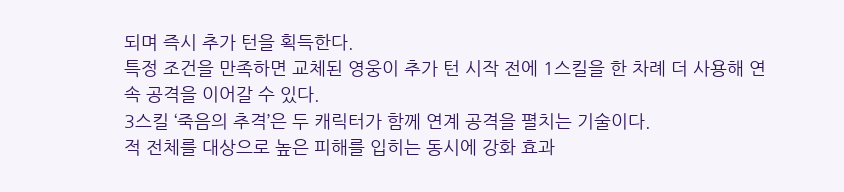되며 즉시 추가 턴을 획득한다.
특정 조건을 만족하면 교체된 영웅이 추가 턴 시작 전에 1스킬을 한 차례 더 사용해 연속 공격을 이어갈 수 있다.
3스킬 ‘죽음의 추격’은 두 캐릭터가 함께 연계 공격을 펼치는 기술이다.
적 전체를 대상으로 높은 피해를 입히는 동시에 강화 효과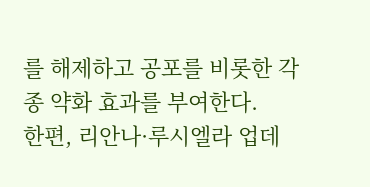를 해제하고 공포를 비롯한 각종 약화 효과를 부여한다.
한편, 리안나·루시엘라 업데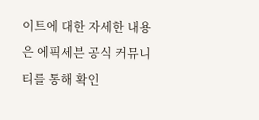이트에 대한 자세한 내용은 에픽세븐 공식 커뮤니티를 통해 확인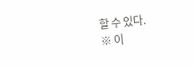할 수 있다.
※ 이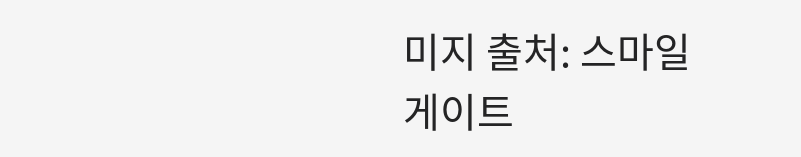미지 출처: 스마일게이트